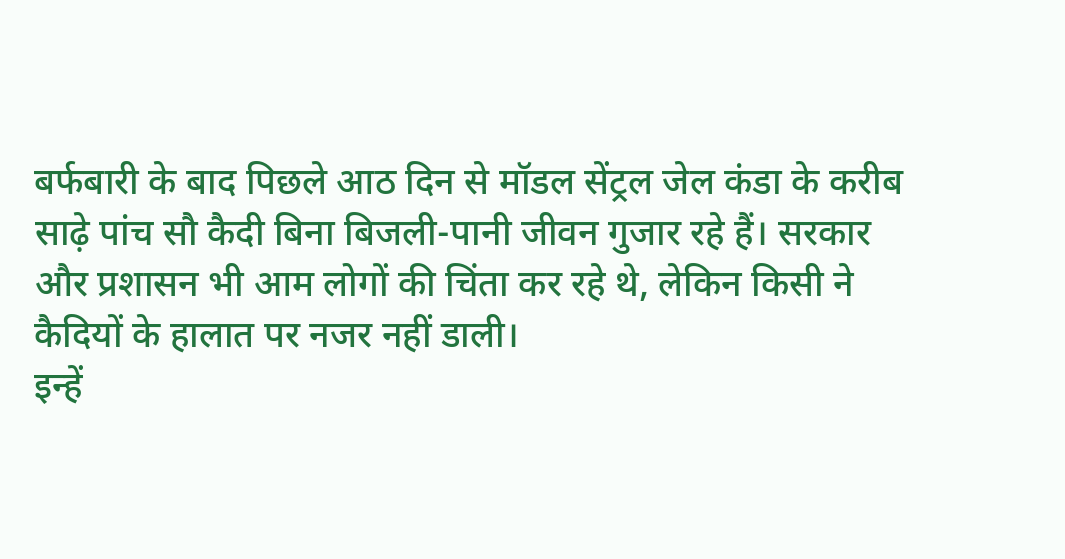बर्फबारी के बाद पिछले आठ दिन से मॉडल सेंट्रल जेल कंडा के करीब साढ़े पांच सौ कैदी बिना बिजली-पानी जीवन गुजार रहे हैं। सरकार और प्रशासन भी आम लोगों की चिंता कर रहे थे, लेकिन किसी ने कैदियों के हालात पर नजर नहीं डाली।
इन्हें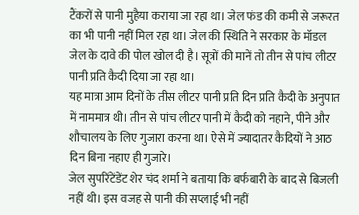टैंकरों से पानी मुहैया कराया जा रहा था। जेल फंड की कमी से जरूरत का भी पानी नहीं मिल रहा था। जेल की स्थिति ने सरकार के मॉडल जेल के दावे की पोल खोल दी है। सूत्रों की मानें तो तीन से पांच लीटर पानी प्रति कैदी दिया जा रहा था।
यह मात्रा आम दिनों के तीस लीटर पानी प्रति दिन प्रति कैदी के अनुपात में नाममात्र थी। तीन से पांच लीटर पानी में कैदी को नहाने, पीने और शौचालय के लिए गुजारा करना था। ऐसे में ज्यादातर कैदियों ने आठ दिन बिना नहाए ही गुजारे।
जेल सुपरिंटेंडेंट शेर चंद शर्मा ने बताया कि बर्फबारी के बाद से बिजली नहीं थी। इस वजह से पानी की सप्लाई भी नहीं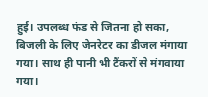हुई। उपलब्ध फंड से जितना हो सका, बिजली के लिए जेनरेटर का डीजल मंगाया गया। साथ ही पानी भी टैंकरों से मंगवाया गया।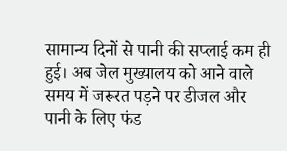सामान्य दिनों से पानी की सप्लाई कम ही हुई। अब जेल मुख्यालय को आने वाले समय में जरूरत पड़ने पर डीजल और पानी के लिए फंड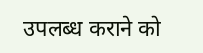उपलब्ध कराने को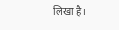लिखा है।